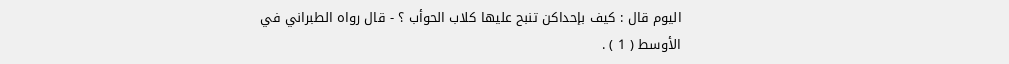اليوم قال : كيف بإحداكن تنبح عليها كلاب الحوأب ؟ - قال رواه الطبراني في
الأوسط ( 1 ) .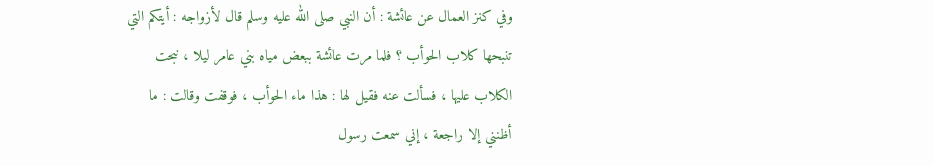وفي كنز العمال عن عائشة : أن النبي صلى الله عليه وسلم قال لأزواجه : أيتكم التي
تنبحها كلاب الحوأب ؟ فلما مرت عائشة ببعض مياه بني عامر ليلا ، نبحت
الكلاب عليها ، فسألت عنه فقيل لها : هذا ماء الحوأب ، فوقفت وقالت : ما
أظنني إلا راجعة ، إني سمعت رسول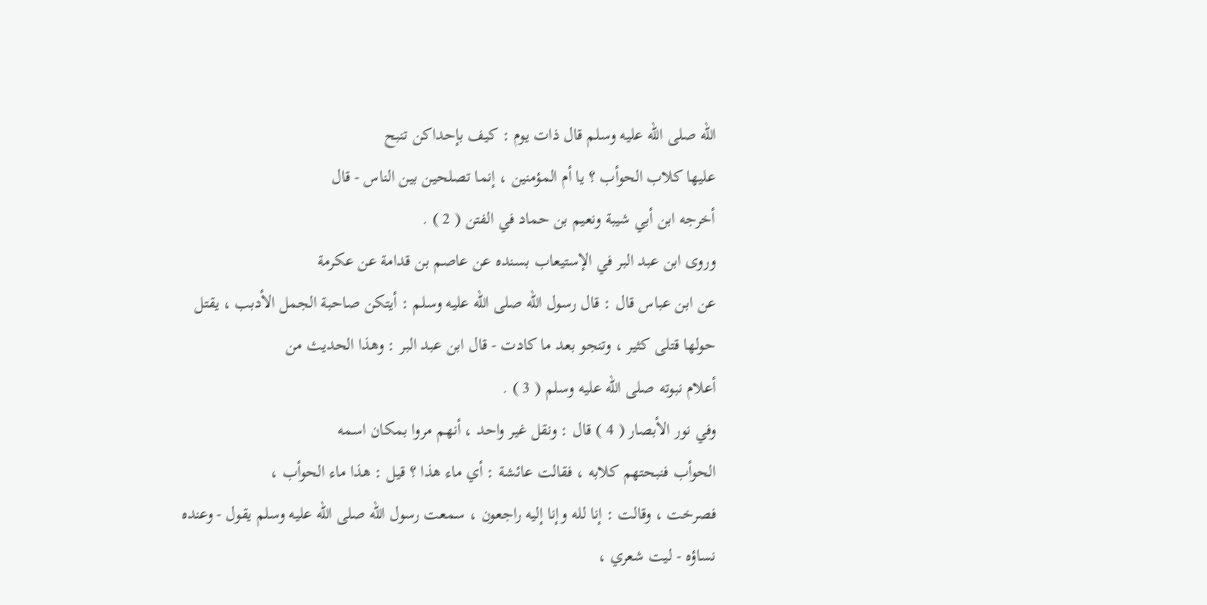الله صلى الله عليه وسلم قال ذات يوم : كيف بإحداكن تنبح
عليها كلاب الحوأب ؟ يا أم المؤمنين ، إنما تصلحين بين الناس - قال
أخرجه ابن أبي شيبة ونعيم بن حماد في الفتن ( 2 ) .
وروى ابن عبد البر في الإستيعاب بسنده عن عاصم بن قدامة عن عكرمة
عن ابن عباس قال : قال رسول الله صلى الله عليه وسلم : أيتكن صاحبة الجمل الأدبب ، يقتل
حولها قتلى كثير ، وتنجو بعد ما كادت - قال ابن عبد البر : وهذا الحديث من
أعلام نبوته صلى الله عليه وسلم ( 3 ) .
وفي نور الأبصار ( 4 ) قال : ونقل غير واحد ، أنهم مروا بمكان اسمه
الحوأب فنبحتهم كلابه ، فقالت عائشة : أي ماء هذا ؟ قيل : هذا ماء الحوأب ،
فصرخت ، وقالت : إنا لله وإنا إليه راجعون ، سمعت رسول الله صلى الله عليه وسلم يقول - وعنده
نساؤه - ليت شعري ،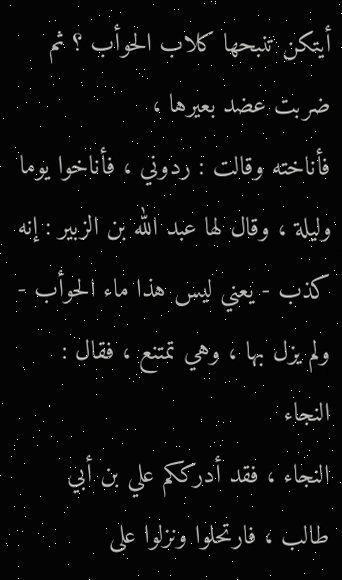أيتكن تنبحها كلاب الحوأب ؟ ثم ضربت عضد بعيرها ،
فأناخته وقالت : ردوني ، فأناخوا يوما وليلة ، وقال لها عبد الله بن الزبير : إنه
كذب - يعني ليس هذا ماء الحوأب - ولم يزل بها ، وهي تمتنع ، فقال : النجاء
النجاء ، فقد أدرككم علي بن أبي طالب ، فارتحلوا ونزلوا على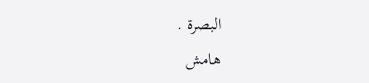البصرة .
هامش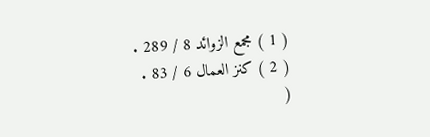( 1 ) مجمع الزوائد 8 / 289 .
( 2 ) كنز العمال 6 / 83 .
(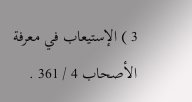3 ) الإستيعاب في معرفة الأصحاب 4 / 361 .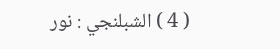( 4 ) الشبلنجي : نور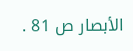الأبصار ص 81 .